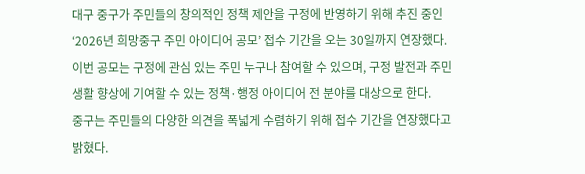대구 중구가 주민들의 창의적인 정책 제안을 구정에 반영하기 위해 추진 중인 ‘2026년 희망중구 주민 아이디어 공모’ 접수 기간을 오는 30일까지 연장했다.
이번 공모는 구정에 관심 있는 주민 누구나 참여할 수 있으며, 구정 발전과 주민 생활 향상에 기여할 수 있는 정책·행정 아이디어 전 분야를 대상으로 한다.
중구는 주민들의 다양한 의견을 폭넓게 수렴하기 위해 접수 기간을 연장했다고 밝혔다.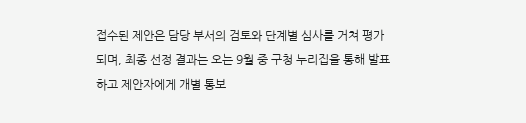접수된 제안은 담당 부서의 검토와 단계별 심사를 거쳐 평가되며, 최종 선정 결과는 오는 9월 중 구청 누리집을 통해 발표하고 제안자에게 개별 통보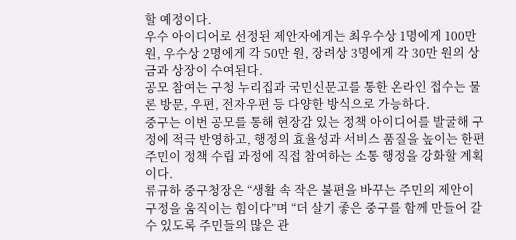할 예정이다.
우수 아이디어로 선정된 제안자에게는 최우수상 1명에게 100만 원, 우수상 2명에게 각 50만 원, 장려상 3명에게 각 30만 원의 상금과 상장이 수여된다.
공모 참여는 구청 누리집과 국민신문고를 통한 온라인 접수는 물론 방문, 우편, 전자우편 등 다양한 방식으로 가능하다.
중구는 이번 공모를 통해 현장감 있는 정책 아이디어를 발굴해 구정에 적극 반영하고, 행정의 효율성과 서비스 품질을 높이는 한편 주민이 정책 수립 과정에 직접 참여하는 소통 행정을 강화할 계획이다.
류규하 중구청장은 “생활 속 작은 불편을 바꾸는 주민의 제안이 구정을 움직이는 힘이다”며 “더 살기 좋은 중구를 함께 만들어 갈 수 있도록 주민들의 많은 관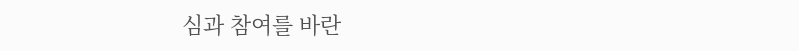심과 참여를 바란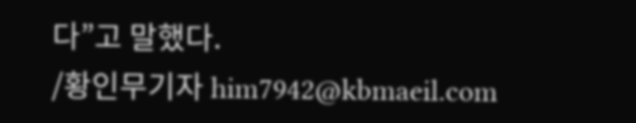다”고 말했다.
/황인무기자 him7942@kbmaeil.com